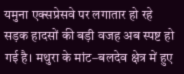यमुना एक्सप्रेसवे पर लगातार हो रहे सड़क हादसों की बड़ी वजह अब स्पष्ट हो गई है। मथुरा के मांट–बलदेव क्षेत्र में हुए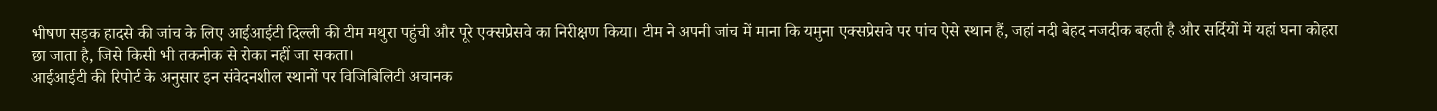भीषण सड़क हादसे की जांच के लिए आईआईटी दिल्ली की टीम मथुरा पहुंची और पूरे एक्सप्रेसवे का निरीक्षण किया। टीम ने अपनी जांच में माना कि यमुना एक्सप्रेसवे पर पांच ऐसे स्थान हैं, जहां नदी बेहद नजदीक बहती है और सर्दियों में यहां घना कोहरा छा जाता है, जिसे किसी भी तकनीक से रोका नहीं जा सकता।
आईआईटी की रिपोर्ट के अनुसार इन संवेदनशील स्थानों पर विजिबिलिटी अचानक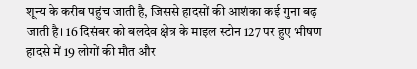शून्य के करीब पहुंच जाती है, जिससे हादसों की आशंका कई गुना बढ़ जाती है। 16 दिसंबर को बलदेव क्षेत्र के माइल स्टोन 127 पर हुए भीषण हादसे में 19 लोगों की मौत और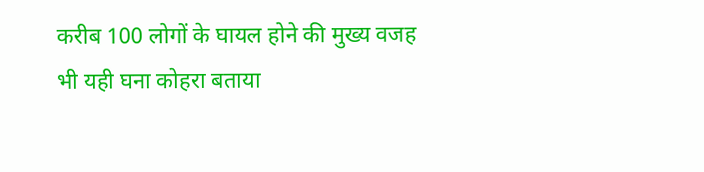करीब 100 लोगों के घायल होने की मुख्य वजह भी यही घना कोहरा बताया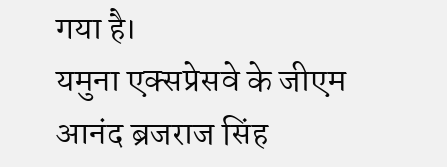गया है।
यमुना एक्सप्रेसवे के जीएम आनंद ब्रजराज सिंह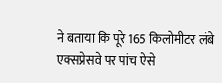ने बताया कि पूरे 165 किलोमीटर लंबे एक्सप्रेसवे पर पांच ऐसे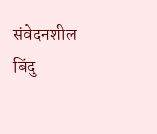संवेदनशील बिंदु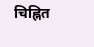चिह्नित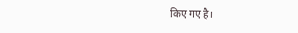किए गए है।